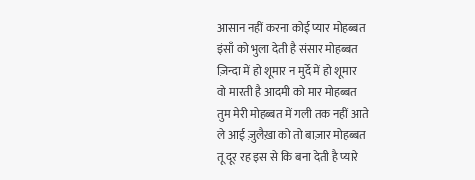आसान नहीं करना कोई प्यार मोहब्बत
इंसाँ को भुला देती है संसार मोहब्बत
ज़िन्दा में हो शूमार न मुर्दे में हो शूमार
वो मारती है आदमी को मार मोहब्बत
तुम मेरी मोहब्बत में गली तक नहीं आते
ले आई ज़ुलैख़ा को तो बाज़ार मोहब्बत
तू दूर रह इस से कि बना देती है प्यारे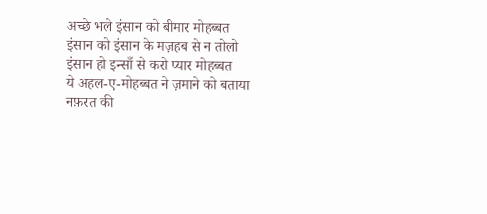अच्छे भले इंसान को बीमार मोहब्बत
इंसान को इंसान के मज़हब से न तोलो
इंसान हो इन्साँ से करो प्यार मोहब्बत
ये अहल-ए-मोहब्बत ने ज़माने को बताया
नफ़रत की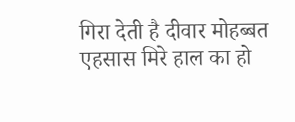गिरा देती है दीवार मोहब्बत
एहसास मिरे हाल का हो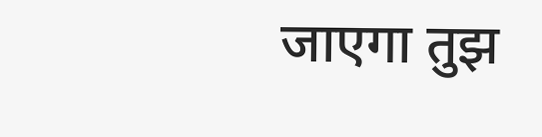जाएगा तुझ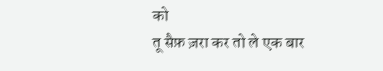को
तू सैफ़ ज़रा कर तो ले एक बार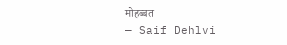मोहब्बत
— Saif Dehlvi